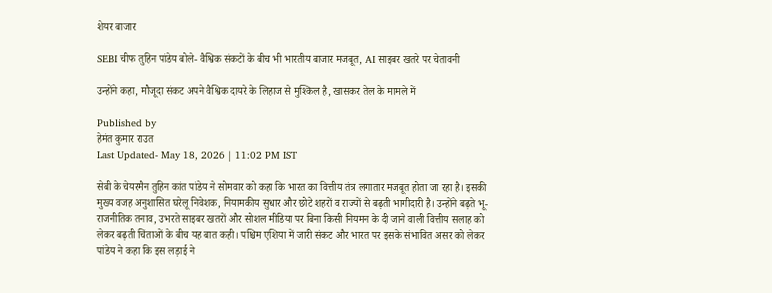शेयर बाजार

SEBI चीफ तुहिन पांडेय बोले- वैश्विक संकटों के बीच भी भारतीय बाजार मजबूत, AI साइबर खतरे पर चेतावनी

उन्होंने कहा, मौजूदा संकट अपने वैश्विक दायरे के लिहाज से मुश्किल है, खासकर तेल के मामले में

Published by
हेमंत कुमार राउत
Last Updated- May 18, 2026 | 11:02 PM IST

सेबी के चेयरमैन तुहिन कांत पांडेय ने सोमवार को कहा कि भारत का वित्तीय तंत्र लगातार मजबूत होता जा रहा है। इसकी मुख्य वजह अनुशासित घरेलू निवेशक, नियामकीय सुधार और छोटे शहरों व राज्यों से बढ़ती भागीदारी है। उन्होंने बढ़ते भू-राजनीतिक तनाव, उभरते साइबर खतरों और सोशल मीडिया पर बिना किसी नियमन के दी जाने वाली वित्तीय सलाह को लेकर बढ़ती चिंताओं के बीच यह बात कही। पश्चिम एशिया में जारी संकट और भारत पर इसके संभावित असर को लेकर पांडेय ने कहा कि इस लड़ाई ने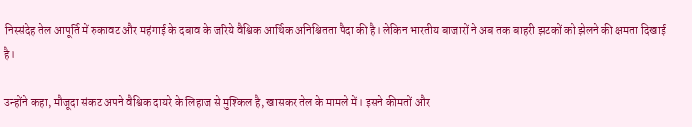निस्संदेह तेल आपूर्ति में रुकावट और महंगाई के दबाव के जरिये वैश्विक आर्थिक अनिश्चितता पैदा की है। लेकिन भारतीय बाजारों ने अब तक बाहरी झटकों को झेलने की क्षमता दिखाई है।

उन्होंने कहा, मौजूदा संकट अपने वैश्विक दायरे के लिहाज से मुश्किल है, खासकर तेल के मामले में। इसने कीमतों और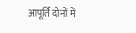आपूर्ति दोनों में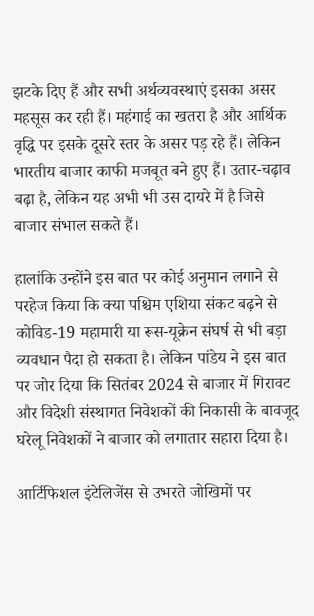झटके दिए हैं और सभी अर्थव्यवस्थाएं इसका असर महसूस कर रही हैं। महंगाई का खतरा है और आर्थिक वृद्धि पर इसके दूसरे स्तर के असर पड़ रहे हैं। लेकिन भारतीय बाजार काफी मजबूत बने हुए हैं। उतार-चढ़ाव बढ़ा है, लेकिन यह अभी भी उस दायरे में है जिसे बाजार संभाल सकते हैं।

हालांकि उन्होंने इस बात पर कोई अनुमान लगाने से परहेज किया कि क्या पश्चिम एशिया संकट बढ़ने से कोविड-19 महामारी या रूस-यूक्रेन संघर्ष से भी बड़ा व्यवधान पैदा हो सकता है। लेकिन पांडेय ने इस बात पर जोर दिया कि सितंबर 2024 से बाजार में गिरावट और विदेशी संस्थागत निवेशकों की निकासी के बावजूद घरेलू निवेशकों ने बाजार को लगातार सहारा दिया है।

आर्टिफिशल इंटेलिजेंस से उभरते जोखिमों पर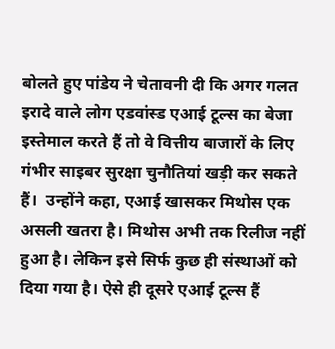बोलते हुए पांडेय ने चेतावनी दी कि अगर गलत इरादे वाले लोग एडवांस्ड एआई टूल्स का बेजा इस्तेमाल करते हैं तो वे वित्तीय बाजारों के लिए गंभीर साइबर सुरक्षा चुनौतियां खड़ी कर सकते हैं।  उन्होंने कहा, एआई खासकर मिथोस एक असली खतरा है। मिथोस अभी तक रिलीज नहीं हुआ है। लेकिन इसे सिर्फ कुछ ही संस्थाओं को दिया गया है। ऐसे ही दूसरे एआई टूल्स हैं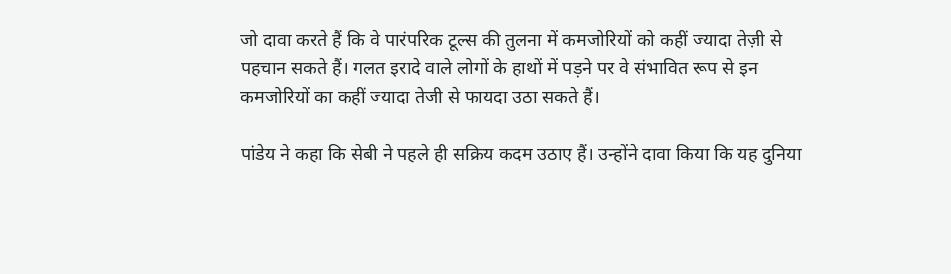जो दावा करते हैं कि वे पारंपरिक टूल्स की तुलना में कमजोरियों को कहीं ज्यादा तेज़ी से पहचान सकते हैं। गलत इरादे वाले लोगों के हाथों में पड़ने पर वे संभावित रूप से इन कमजोरियों का कहीं ज्यादा तेजी से फायदा उठा सकते हैं।

पांडेय ने कहा कि सेबी ने पहले ही सक्रिय कदम उठाए हैं। उन्होंने दावा किया कि यह दुनिया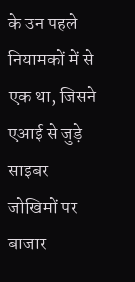के उन पहले नियामकों में से एक था, जिसने एआई से जुड़े साइबर जोखिमों पर बाजार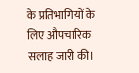के प्रतिभागियों के लिए औपचारिक सलाह जारी की।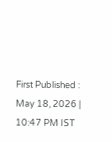First Published : May 18, 2026 | 10:47 PM IST